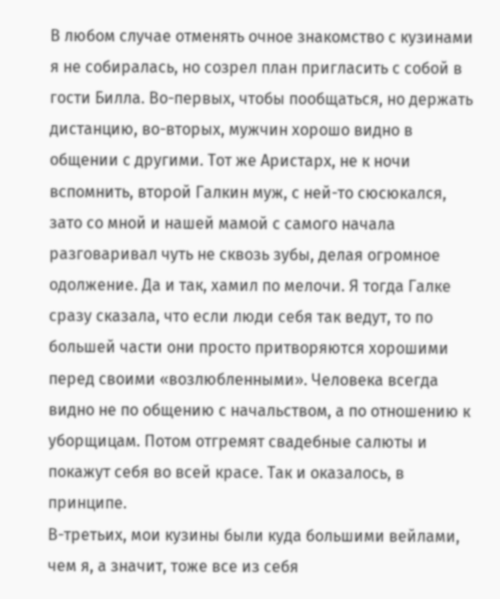В любом случае отменять очное знакомство с кузинами я не собиралась, но созрел план пригласить с собой в гости Билла. Во-первых, чтобы пообщаться, но держать дистанцию, во-вторых, мужчин хорошо видно в общении с другими. Тот же Аристарх, не к ночи вспомнить, второй Галкин муж, с ней-то сюсюкался, зато со мной и нашей мамой с самого начала разговаривал чуть не сквозь зубы, делая огромное одолжение. Да и так, хамил по мелочи. Я тогда Галке сразу сказала, что если люди себя так ведут, то по большей части они просто притворяются хорошими перед своими «возлюбленными». Человека всегда видно не по общению с начальством, а по отношению к уборщицам. Потом отгремят свадебные салюты и покажут себя во всей красе. Так и оказалось, в принципе.
В-третьих, мои кузины были куда большими вейлами, чем я, а значит, тоже все из себя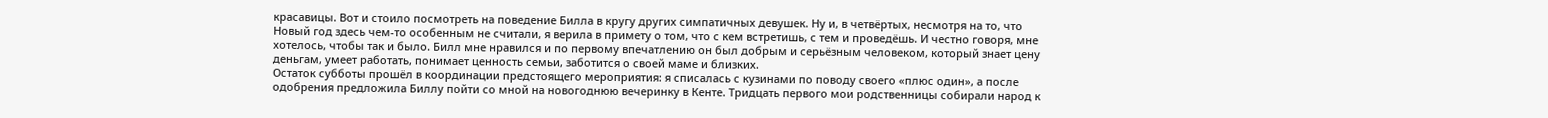красавицы. Вот и стоило посмотреть на поведение Билла в кругу других симпатичных девушек. Ну и, в четвёртых, несмотря на то, что Новый год здесь чем-то особенным не считали, я верила в примету о том, что с кем встретишь, с тем и проведёшь. И честно говоря, мне хотелось, чтобы так и было. Билл мне нравился и по первому впечатлению он был добрым и серьёзным человеком, который знает цену деньгам, умеет работать, понимает ценность семьи, заботится о своей маме и близких.
Остаток субботы прошёл в координации предстоящего мероприятия: я списалась с кузинами по поводу своего «плюс один», а после одобрения предложила Биллу пойти со мной на новогоднюю вечеринку в Кенте. Тридцать первого мои родственницы собирали народ к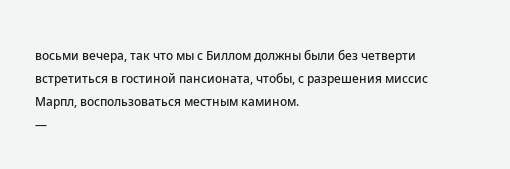восьми вечера, так что мы с Биллом должны были без четверти встретиться в гостиной пансионата, чтобы, с разрешения миссис Марпл, воспользоваться местным камином.
—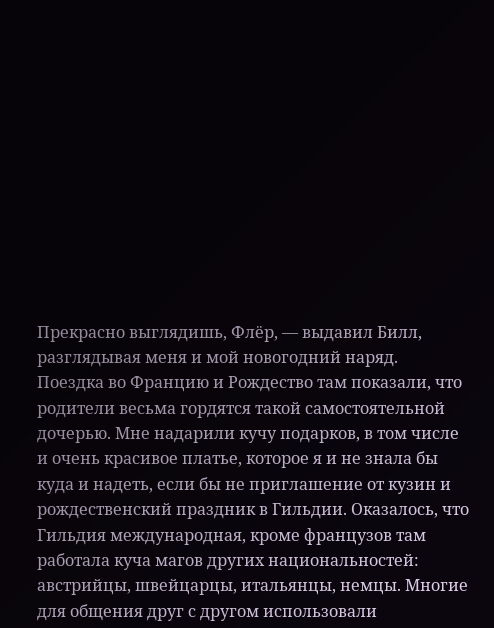Прекрасно выглядишь, Флёр, — выдавил Билл, разглядывая меня и мой новогодний наряд.
Поездка во Францию и Рождество там показали, что родители весьма гордятся такой самостоятельной дочерью. Мне надарили кучу подарков, в том числе и очень красивое платье, которое я и не знала бы куда и надеть, если бы не приглашение от кузин и рождественский праздник в Гильдии. Оказалось, что Гильдия международная, кроме французов там работала куча магов других национальностей: австрийцы, швейцарцы, итальянцы, немцы. Многие для общения друг с другом использовали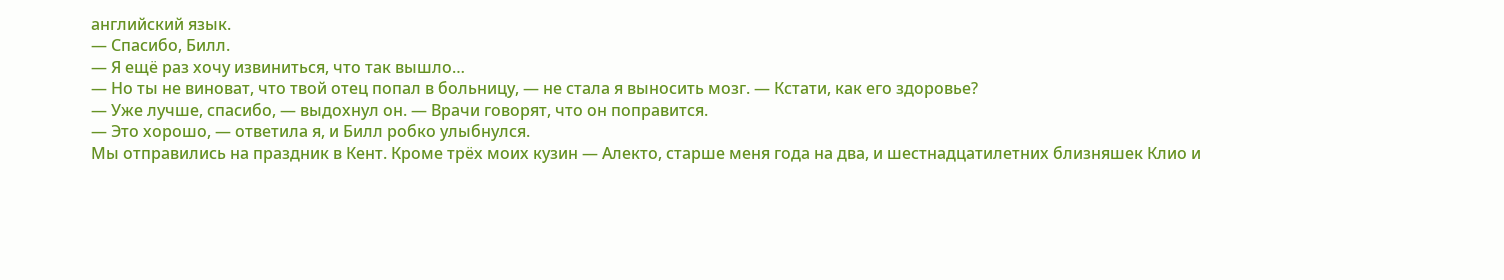английский язык.
— Спасибо, Билл.
— Я ещё раз хочу извиниться, что так вышло…
— Но ты не виноват, что твой отец попал в больницу, — не стала я выносить мозг. — Кстати, как его здоровье?
— Уже лучше, спасибо, — выдохнул он. — Врачи говорят, что он поправится.
— Это хорошо, — ответила я, и Билл робко улыбнулся.
Мы отправились на праздник в Кент. Кроме трёх моих кузин — Алекто, старше меня года на два, и шестнадцатилетних близняшек Клио и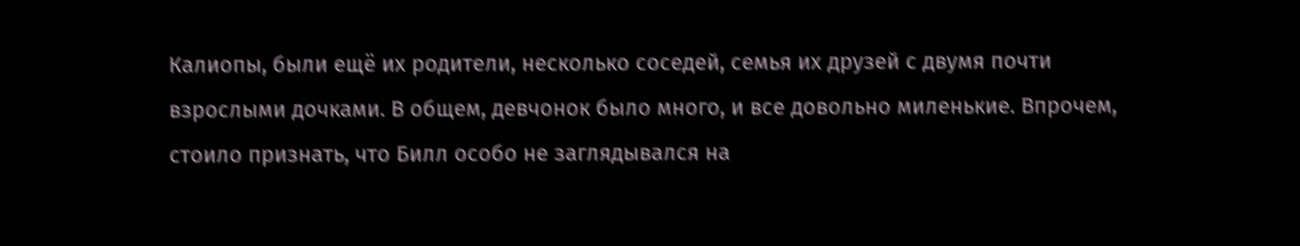Калиопы, были ещё их родители, несколько соседей, семья их друзей с двумя почти взрослыми дочками. В общем, девчонок было много, и все довольно миленькие. Впрочем, стоило признать, что Билл особо не заглядывался на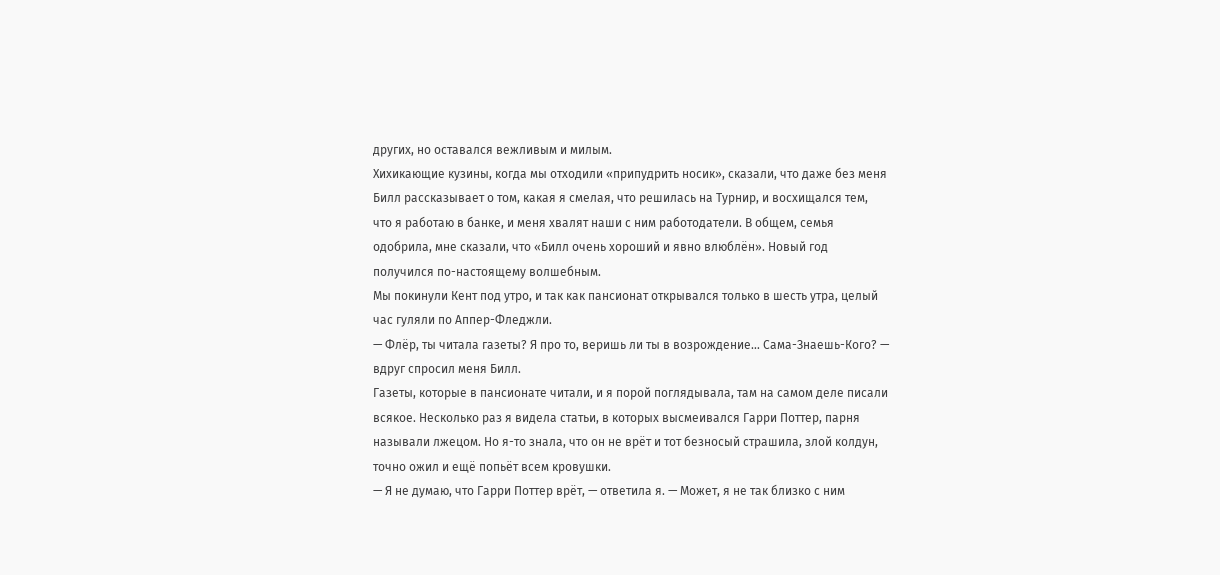других, но оставался вежливым и милым.
Хихикающие кузины, когда мы отходили «припудрить носик», сказали, что даже без меня Билл рассказывает о том, какая я смелая, что решилась на Турнир, и восхищался тем, что я работаю в банке, и меня хвалят наши с ним работодатели. В общем, семья одобрила, мне сказали, что «Билл очень хороший и явно влюблён». Новый год получился по-настоящему волшебным.
Мы покинули Кент под утро, и так как пансионат открывался только в шесть утра, целый час гуляли по Аппер-Фледжли.
— Флёр, ты читала газеты? Я про то, веришь ли ты в возрождение… Сама-Знаешь-Кого? — вдруг спросил меня Билл.
Газеты, которые в пансионате читали, и я порой поглядывала, там на самом деле писали всякое. Несколько раз я видела статьи, в которых высмеивался Гарри Поттер, парня называли лжецом. Но я-то знала, что он не врёт и тот безносый страшила, злой колдун, точно ожил и ещё попьёт всем кровушки.
— Я не думаю, что Гарри Поттер врёт, — ответила я. — Может, я не так близко с ним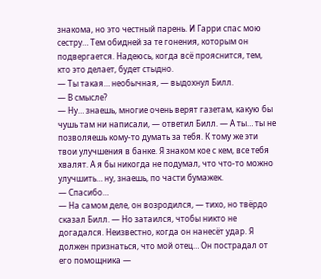знакома, но это честный парень. И Гарри спас мою сестру… Тем обидней за те гонения, которым он подвергается. Надеюсь, когда всё прояснится, тем, кто это делает, будет стыдно.
— Ты такая… необычная, — выдохнул Билл.
— В смысле?
— Ну… знаешь, многие очень верят газетам, какую бы чушь там ни написали, — ответил Билл. — А ты… ты не позволяешь кому-то думать за тебя. К тому же эти твои улучшения в банке. Я знаком кое с кем, все тебя хвалят. А я бы никогда не подумал, что что-то можно улучшить… ну, знаешь, по части бумажек.
— Спасибо…
— На самом деле, он возродился, — тихо, но твёрдо сказал Билл. — Но затаился, чтобы никто не догадался. Неизвестно, когда он нанесёт удар. Я должен признаться, что мой отец… Он пострадал от его помощника —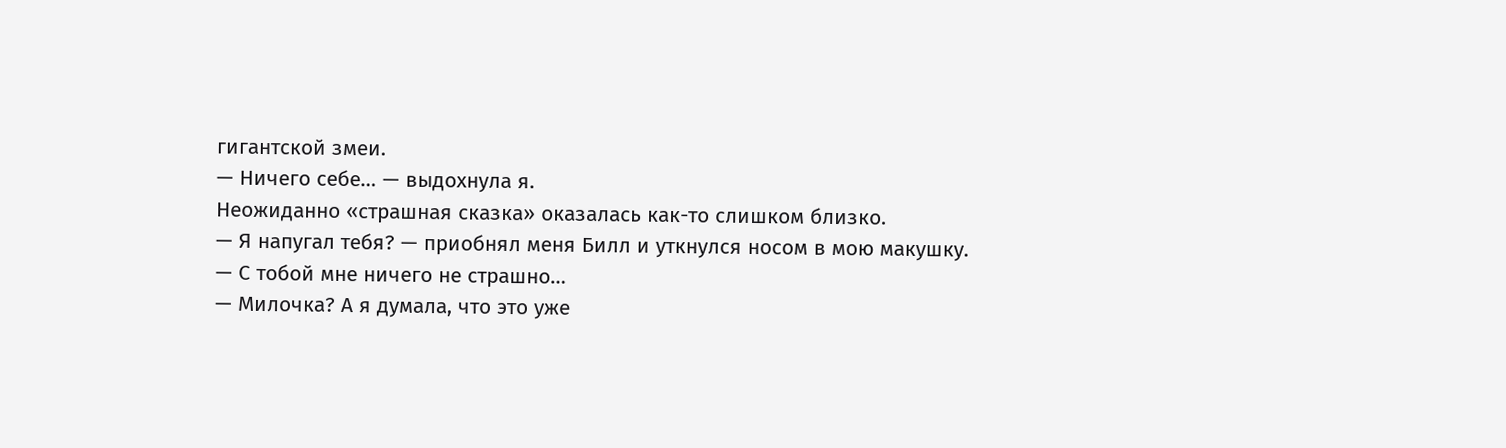гигантской змеи.
— Ничего себе… — выдохнула я.
Неожиданно «страшная сказка» оказалась как-то слишком близко.
— Я напугал тебя? — приобнял меня Билл и уткнулся носом в мою макушку.
— С тобой мне ничего не страшно…
— Милочка? А я думала, что это уже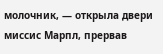молочник, — открыла двери миссис Марпл, прервав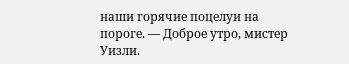наши горячие поцелуи на пороге. — Доброе утро, мистер Уизли.